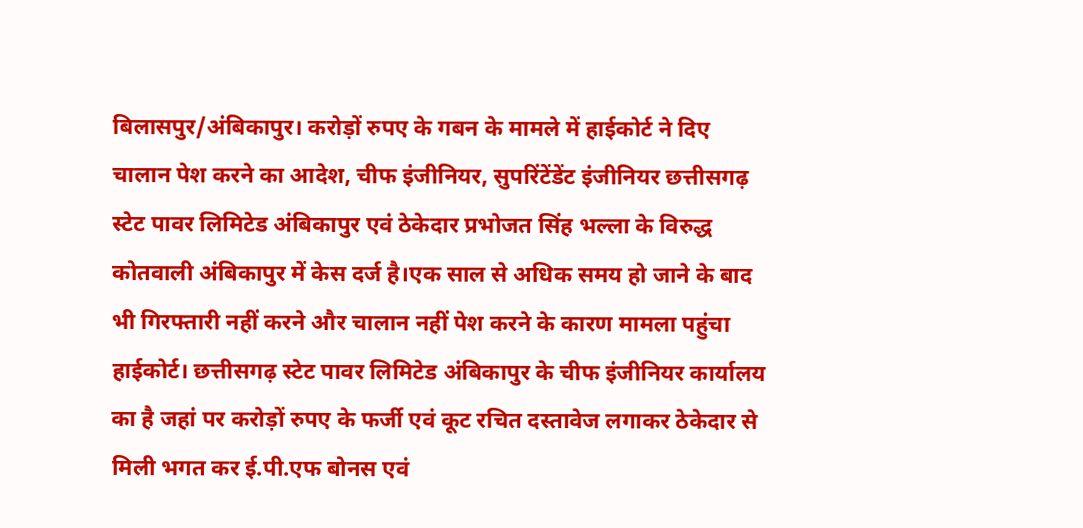बिलासपुर/अंबिकापुर। करोड़ों रुपए के गबन के मामले में हाईकोर्ट ने दिए चालान पेश करने का आदेश, चीफ इंजीनियर, सुपरिंटेंडेंट इंजीनियर छत्तीसगढ़ स्टेट पावर लिमिटेड अंबिकापुर एवं ठेकेदार प्रभोजत सिंह भल्ला के विरुद्ध कोतवाली अंबिकापुर में केस दर्ज है।एक साल से अधिक समय हो जाने के बाद भी गिरफ्तारी नहीं करने और चालान नहीं पेश करने के कारण मामला पहुंचा हाईकोर्ट। छत्तीसगढ़ स्टेट पावर लिमिटेड अंबिकापुर के चीफ इंजीनियर कार्यालय का है जहां पर करोड़ों रुपए के फर्जी एवं कूट रचित दस्तावेज लगाकर ठेकेदार से मिली भगत कर ई.पी.एफ बोनस एवं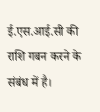ई.एस.आई.सी की राशि गबन करने के संबंध में है।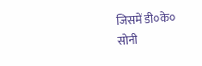जिसमें डी०के० सोनी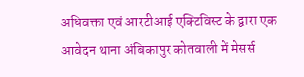अधिवक्ता एवं आरटीआई एक्टिविस्ट के द्वारा एक आवेदन थाना अंबिकापुर कोतवाली में मेसर्स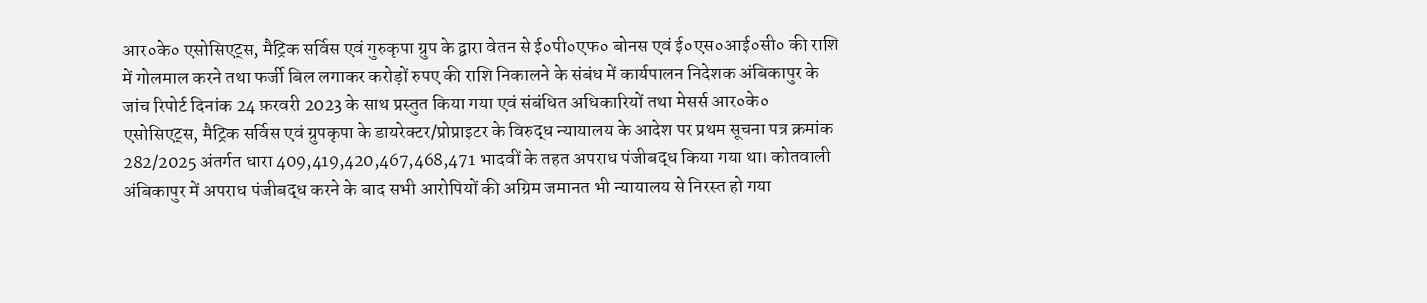आर०के० एसोसिएट्स, मैट्रिक सर्विस एवं गुरुकृपा ग्रुप के द्वारा वेतन से ई०पी०एफ० बोनस एवं ई०एस०आई०सी० की राशि में गोलमाल करने तथा फर्जी बिल लगाकर करोड़ों रुपए की राशि निकालने के संबंध में कार्यपालन निदेशक अंबिकापुर के जांच रिपोर्ट दिनांक 24 फ़रवरी 2023 के साथ प्रस्तुत किया गया एवं संबंधित अधिकारियों तथा मेसर्स आर०के० एसोसिएट्स, मैट्रिक सर्विस एवं ग्रुपकृपा के डायरेक्टर/प्रोप्राइटर के विरुद्ध न्यायालय के आदेश पर प्रथम सूचना पत्र क्रमांक 282/2025 अंतर्गत धारा 409,419,420,467,468,471 भादवीं के तहत अपराध पंजीबद्ध किया गया था। कोतवाली अंबिकापुर में अपराध पंजीबद्ध करने के बाद सभी आरोपियों की अग्रिम जमानत भी न्यायालय से निरस्त हो गया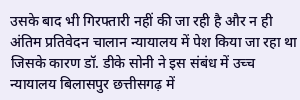उसके बाद भी गिरफ्तारी नहीं की जा रही है और न ही अंतिम प्रतिवेदन चालान न्यायालय में पेश किया जा रहा था जिसके कारण डॉ. डीके सोनी ने इस संबंध में उच्च न्यायालय बिलासपुर छत्तीसगढ़ में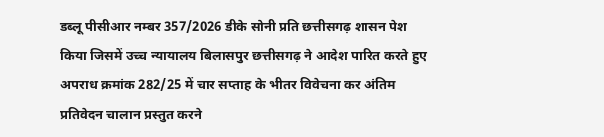डब्लू पीसीआर नम्बर 357/2026 डीके सोनी प्रति छत्तीसगढ़ शासन पेश किया जिसमें उच्च न्यायालय बिलासपुर छत्तीसगढ़ ने आदेश पारित करते हुए अपराध क्रमांक 282/25 में चार सप्ताह के भीतर विवेचना कर अंतिम प्रतिवेदन चालान प्रस्तुत करने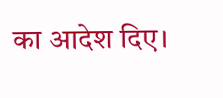का आदेश दिए।